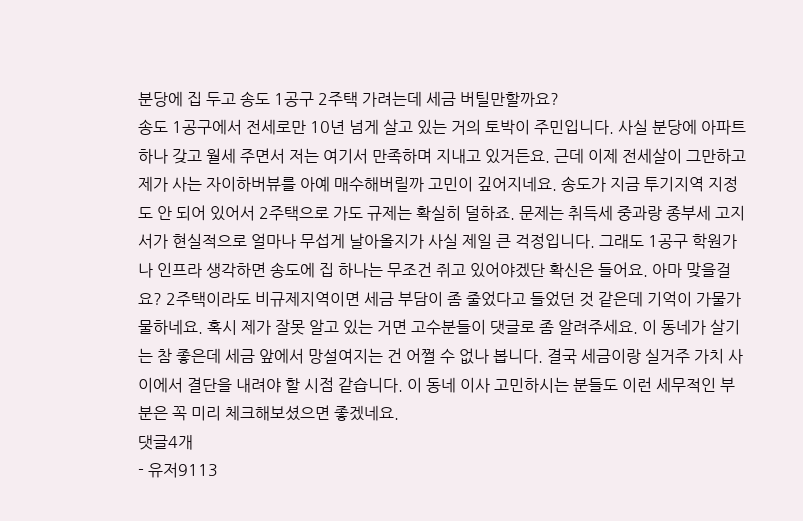분당에 집 두고 송도 1공구 2주택 가려는데 세금 버틸만할까요?
송도 1공구에서 전세로만 10년 넘게 살고 있는 거의 토박이 주민입니다. 사실 분당에 아파트 하나 갖고 월세 주면서 저는 여기서 만족하며 지내고 있거든요. 근데 이제 전세살이 그만하고 제가 사는 자이하버뷰를 아예 매수해버릴까 고민이 깊어지네요. 송도가 지금 투기지역 지정도 안 되어 있어서 2주택으로 가도 규제는 확실히 덜하죠. 문제는 취득세 중과랑 종부세 고지서가 현실적으로 얼마나 무섭게 날아올지가 사실 제일 큰 걱정입니다. 그래도 1공구 학원가나 인프라 생각하면 송도에 집 하나는 무조건 쥐고 있어야겠단 확신은 들어요. 아마 맞을걸요? 2주택이라도 비규제지역이면 세금 부담이 좀 줄었다고 들었던 것 같은데 기억이 가물가물하네요. 혹시 제가 잘못 알고 있는 거면 고수분들이 댓글로 좀 알려주세요. 이 동네가 살기는 참 좋은데 세금 앞에서 망설여지는 건 어쩔 수 없나 봅니다. 결국 세금이랑 실거주 가치 사이에서 결단을 내려야 할 시점 같습니다. 이 동네 이사 고민하시는 분들도 이런 세무적인 부분은 꼭 미리 체크해보셨으면 좋겠네요.
댓글4개
- 유저9113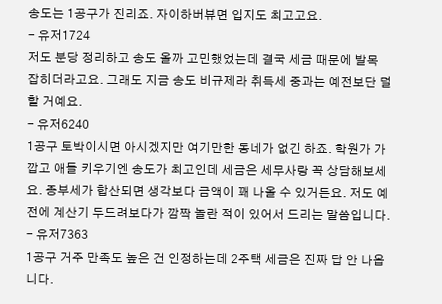송도는 1공구가 진리죠. 자이하버뷰면 입지도 최고고요.
- 유저1724
저도 분당 정리하고 송도 올까 고민했었는데 결국 세금 때문에 발목 잡히더라고요. 그래도 지금 송도 비규제라 취득세 중과는 예전보단 덜할 거예요.
- 유저6240
1공구 토박이시면 아시겠지만 여기만한 동네가 없긴 하죠. 학원가 가깝고 애들 키우기엔 송도가 최고인데 세금은 세무사랑 꼭 상담해보세요. 종부세가 합산되면 생각보다 금액이 꽤 나올 수 있거든요. 저도 예전에 계산기 두드려보다가 깜짝 놀란 적이 있어서 드리는 말씀입니다.
- 유저7363
1공구 거주 만족도 높은 건 인정하는데 2주택 세금은 진짜 답 안 나옵니다.